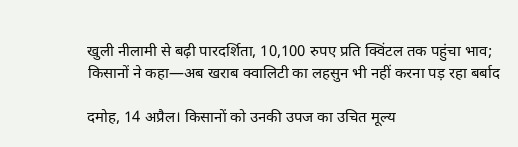खुली नीलामी से बढ़ी पारदर्शिता, 10,100 रुपए प्रति क्विंटल तक पहुंचा भाव; किसानों ने कहा—अब खराब क्वालिटी का लहसुन भी नहीं करना पड़ रहा बर्बाद

दमोह, 14 अप्रैल। किसानों को उनकी उपज का उचित मूल्य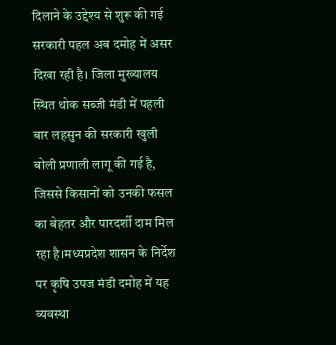दिलाने के उद्देश्य से शुरू की गई सरकारी पहल अब दमोह में असर दिखा रही है। जिला मुख्यालय स्थित थोक सब्जी मंडी में पहली बार लहसुन की सरकारी खुली बोली प्रणाली लागू की गई है, जिससे किसानों को उनकी फसल का बेहतर और पारदर्शी दाम मिल रहा है।मध्यप्रदेश शासन के निर्देश पर कृषि उपज मंडी दमोह में यह व्यवस्था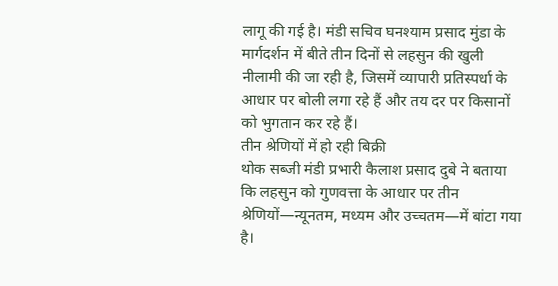लागू की गई है। मंडी सचिव घनश्याम प्रसाद मुंडा के मार्गदर्शन में बीते तीन दिनों से लहसुन की खुली नीलामी की जा रही है, जिसमें व्यापारी प्रतिस्पर्धा के आधार पर बोली लगा रहे हैं और तय दर पर किसानों को भुगतान कर रहे हैं।
तीन श्रेणियों में हो रही बिक्री
थोक सब्जी मंडी प्रभारी कैलाश प्रसाद दुबे ने बताया कि लहसुन को गुणवत्ता के आधार पर तीन श्रेणियों—न्यूनतम, मध्यम और उच्चतम—में बांटा गया है।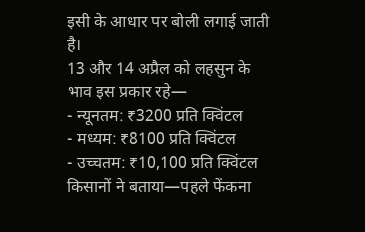इसी के आधार पर बोली लगाई जाती है।
13 और 14 अप्रैल को लहसुन के भाव इस प्रकार रहे—
- न्यूनतम: ₹3200 प्रति क्विंटल
- मध्यम: ₹8100 प्रति क्विंटल
- उच्चतम: ₹10,100 प्रति क्विंटल
किसानों ने बताया—पहले फेंकना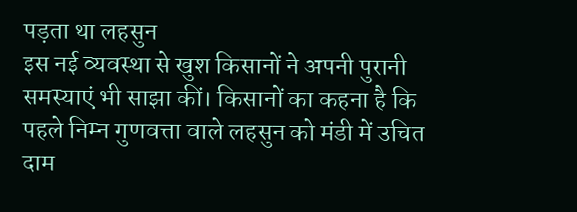पड़ता था लहसुन
इस नई व्यवस्था से खुश किसानों ने अपनी पुरानी समस्याएं भी साझा कीं। किसानों का कहना है कि पहले निम्न गुणवत्ता वाले लहसुन को मंडी में उचित दाम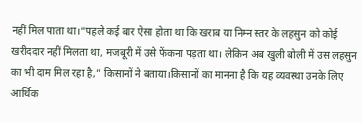नहीं मिल पाता था।“पहले कई बार ऐसा होता था कि खराब या निम्न स्तर के लहसुन को कोई खरीददार नहीं मिलता था, मजबूरी में उसे फेंकना पड़ता था। लेकिन अब खुली बोली में उस लहसुन का भी दाम मिल रहा है,” किसानों ने बताया।किसानों का मानना है कि यह व्यवस्था उनके लिए आर्थिक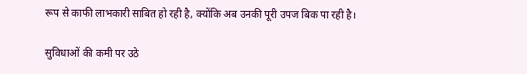रूप से काफी लाभकारी साबित हो रही है, क्योंकि अब उनकी पूरी उपज बिक पा रही है।

सुविधाओं की कमी पर उठे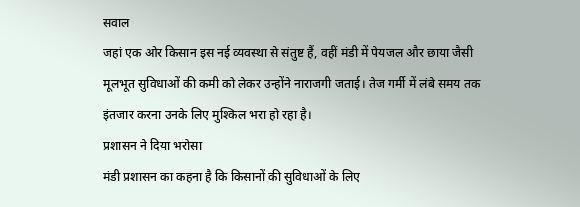सवाल
जहां एक ओर किसान इस नई व्यवस्था से संतुष्ट हैं, वहीं मंडी में पेयजल और छाया जैसी मूलभूत सुविधाओं की कमी को लेकर उन्होंने नाराजगी जताई। तेज गर्मी में लंबे समय तक इंतजार करना उनके लिए मुश्किल भरा हो रहा है।
प्रशासन ने दिया भरोसा
मंडी प्रशासन का कहना है कि किसानों की सुविधाओं के लिए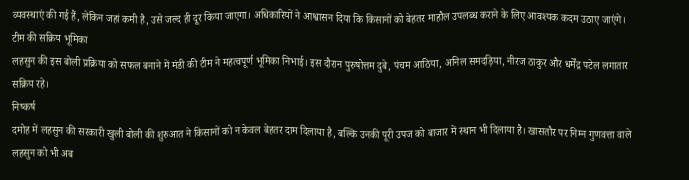व्यवस्थाएं की गई हैं, लेकिन जहां कमी है, उसे जल्द ही दूर किया जाएगा। अधिकारियों ने आश्वासन दिया कि किसानों को बेहतर माहौल उपलब्ध कराने के लिए आवश्यक कदम उठाए जाएंगे।
टीम की सक्रिय भूमिका
लहसुन की इस बोली प्रक्रिया को सफल बनाने में मंडी की टीम ने महत्वपूर्ण भूमिका निभाई। इस दौरान पुरुषोत्तम दुबे, पंचम आठिया, अनिल समदड़िया, नीरज ठाकुर और धर्मेंद्र पटेल लगातार सक्रिय रहे।
निष्कर्ष
दमोह में लहसुन की सरकारी खुली बोली की शुरुआत ने किसानों को न केवल बेहतर दाम दिलाया है, बल्कि उनकी पूरी उपज को बाजार में स्थान भी दिलाया है। खासतौर पर निम्न गुणवत्ता वाले लहसुन को भी अब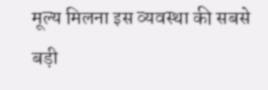मूल्य मिलना इस व्यवस्था की सबसे बड़ी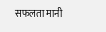सफलता मानी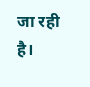जा रही है।